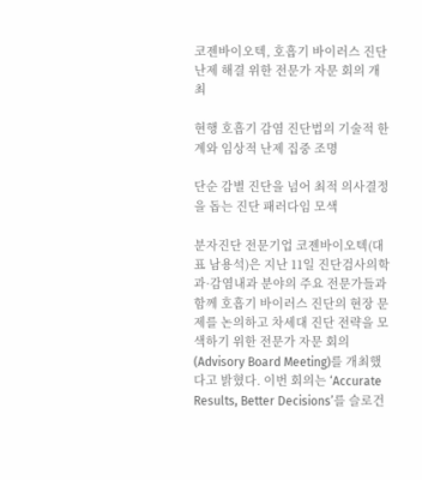코젠바이오텍, 호흡기 바이러스 진단 난제 해결 위한 전문가 자문 회의 개최

현행 호흡기 감염 진단법의 기술적 한계와 임상적 난제 집중 조명

단순 감별 진단을 넘어 최적 의사결정을 돕는 진단 패러다임 모색

분자진단 전문기업 코젠바이오텍(대표 남용석)은 지난 11일 진단검사의학과·감염내과 분야의 주요 전문가들과 함께 호흡기 바이러스 진단의 현장 문제를 논의하고 차세대 진단 전략을 모색하기 위한 전문가 자문 회의(Advisory Board Meeting)를 개최했다고 밝혔다. 이번 회의는 ‘Accurate Results, Better Decisions’를 슬로건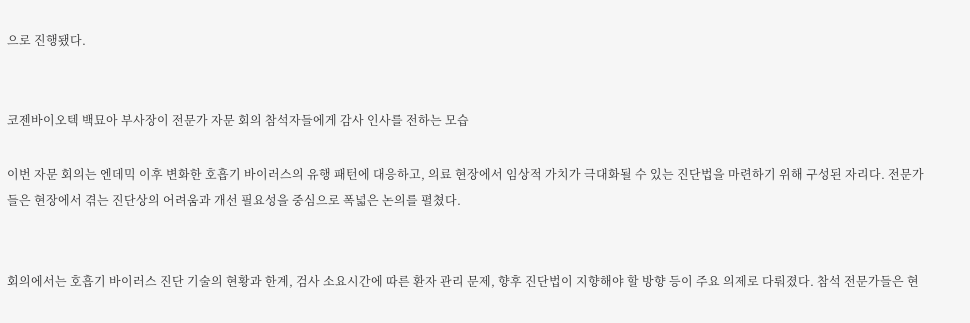으로 진행됐다.


코젠바이오텍 백묘아 부사장이 전문가 자문 회의 참석자들에게 감사 인사를 전하는 모습

이번 자문 회의는 엔데믹 이후 변화한 호흡기 바이러스의 유행 패턴에 대응하고, 의료 현장에서 임상적 가치가 극대화될 수 있는 진단법을 마련하기 위해 구성된 자리다. 전문가들은 현장에서 겪는 진단상의 어려움과 개선 필요성을 중심으로 폭넓은 논의를 펼쳤다.


회의에서는 호흡기 바이러스 진단 기술의 현황과 한계, 검사 소요시간에 따른 환자 관리 문제, 향후 진단법이 지향해야 할 방향 등이 주요 의제로 다뤄졌다. 참석 전문가들은 현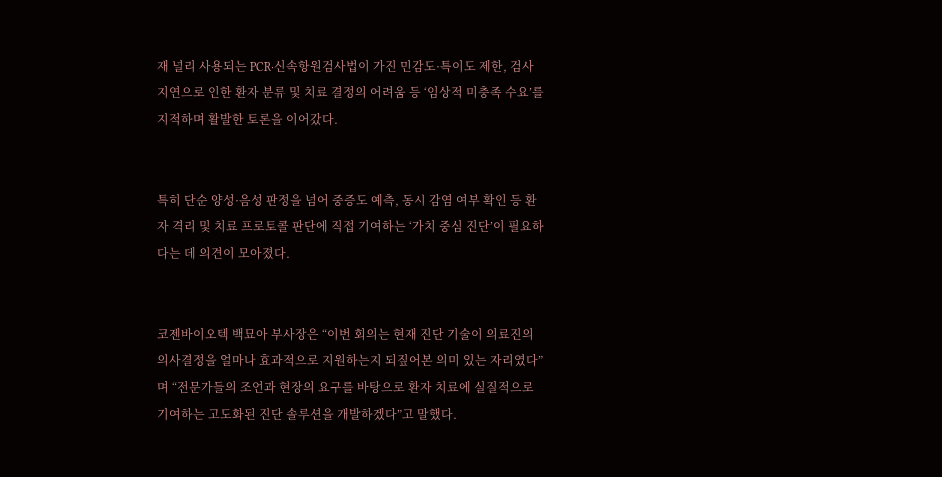재 널리 사용되는 PCR·신속항원검사법이 가진 민감도·특이도 제한, 검사 지연으로 인한 환자 분류 및 치료 결정의 어려움 등 ‘임상적 미충족 수요’를 지적하며 활발한 토론을 이어갔다.


특히 단순 양성·음성 판정을 넘어 중증도 예측, 동시 감염 여부 확인 등 환자 격리 및 치료 프로토콜 판단에 직접 기여하는 ‘가치 중심 진단’이 필요하다는 데 의견이 모아졌다.


코젠바이오텍 백묘아 부사장은 “이번 회의는 현재 진단 기술이 의료진의 의사결정을 얼마나 효과적으로 지원하는지 되짚어본 의미 있는 자리였다”며 “전문가들의 조언과 현장의 요구를 바탕으로 환자 치료에 실질적으로 기여하는 고도화된 진단 솔루션을 개발하겠다”고 말했다.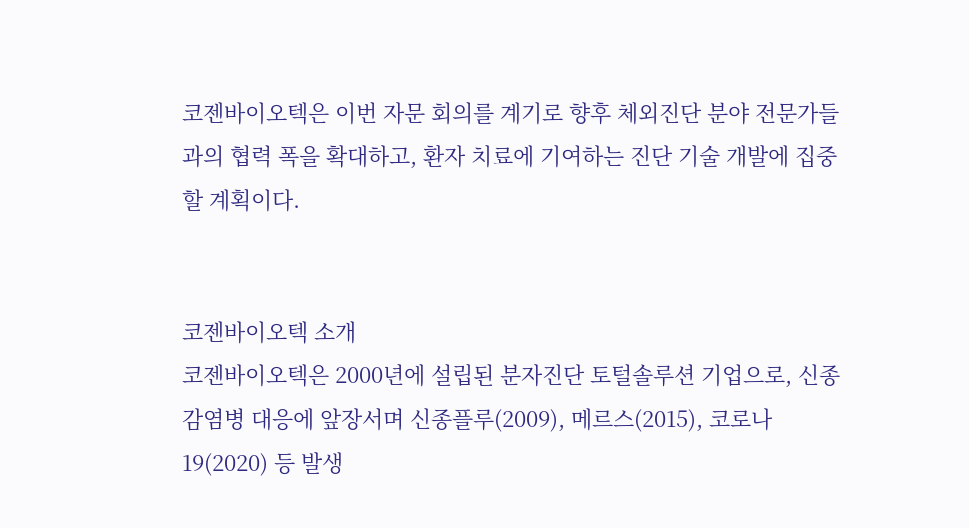코젠바이오텍은 이번 자문 회의를 계기로 향후 체외진단 분야 전문가들과의 협력 폭을 확대하고, 환자 치료에 기여하는 진단 기술 개발에 집중할 계획이다.


코젠바이오텍 소개
코젠바이오텍은 2000년에 설립된 분자진단 토털솔루션 기업으로, 신종 감염병 대응에 앞장서며 신종플루(2009), 메르스(2015), 코로나19(2020) 등 발생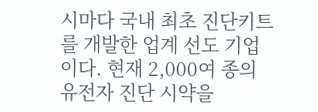시마다 국내 최초 진단키트를 개발한 업계 선도 기업이다. 현재 2,000여 종의 유전자 진단 시약을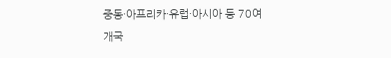중동·아프리카·유럽·아시아 등 70여 개국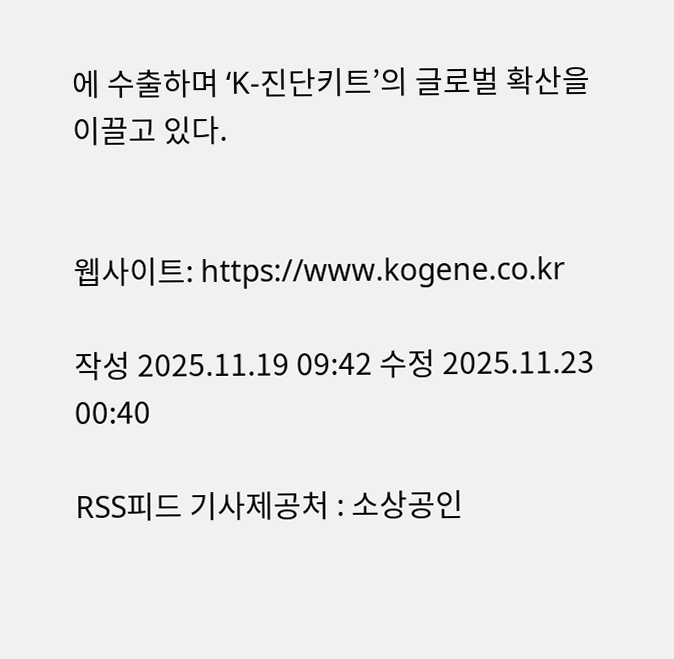에 수출하며 ‘K-진단키트’의 글로벌 확산을 이끌고 있다.


웹사이트: https://www.kogene.co.kr

작성 2025.11.19 09:42 수정 2025.11.23 00:40

RSS피드 기사제공처 : 소상공인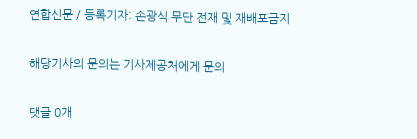연합신문 / 등록기자: 손광식 무단 전재 및 재배포금지

해당기사의 문의는 기사제공처에게 문의

댓글 0개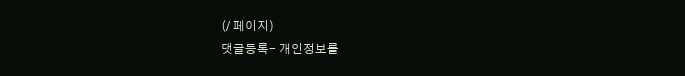(/ 페이지)
댓글등록- 개인정보를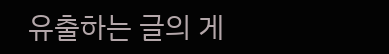유출하는 글의 게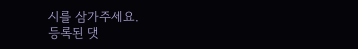시를 삼가주세요.
등록된 댓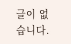글이 없습니다.